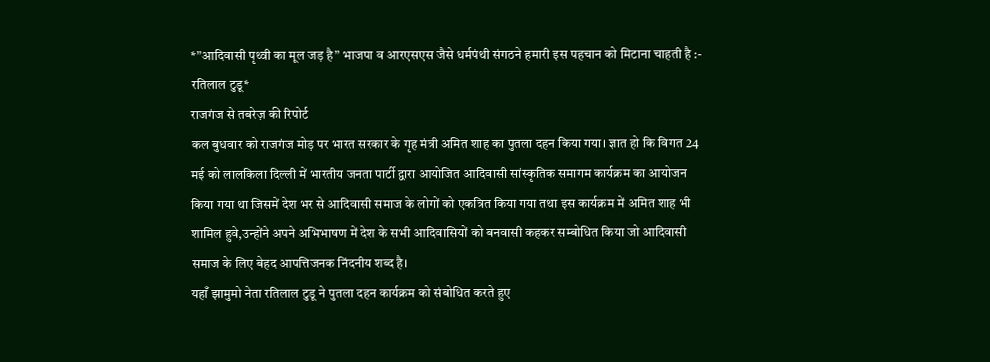*”आदिवासी पृथ्वी का मूल जड़ है” भाजपा व आरएसएस जैसे धर्मपंथी संगठने हमारी इस पहचान को मिटाना चाहती है :- रतिलाल टुडू*
राजगंज से तबरेज़ की रिपोर्ट
कल बुधवार को राजगंज मोड़ पर भारत सरकार के गृह मंत्री अमित शाह का पुतला दहन किया गया। ज्ञात हो कि विगत 24 मई को लालकिला दिल्ली में भारतीय जनता पार्टी द्वारा आयोजित आदिवासी सांस्कृतिक समागम कार्यक्रम का आयोजन किया गया था जिसमें देश भर से आदिवासी समाज के लोगों को एकत्रित किया गया तथा इस कार्यक्रम में अमित शाह भी शामिल हुवे,उन्होंने अपने अभिभाषण में देश के सभी आदिवासियों को बनवासी कहकर सम्बोधित किया जो आदिवासी समाज के लिए बेहद आपत्तिजनक निंदनीय शब्द है।
यहाँ झामुमो नेता रतिलाल टुडू ने पुतला दहन कार्यक्रम को संबोधित करते हुए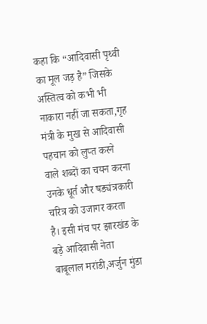कहा कि “आदिवासी पृथ्वी का मूल जड़ है” जिसके अस्तित्व को कभी भी नाकारा नहीं जा सकता,गृह मंत्री के मुख से आदिवासी पहचान को लुप्त करने वाले शब्दों का चयन करना उनके धूर्त और षड्यंत्रकारी चरित्र को उजागर करता है। इसी मंच पर झारखंड के बड़े आदिवासी नेता बाबूलाल मरांडी,अर्जुन मुंडा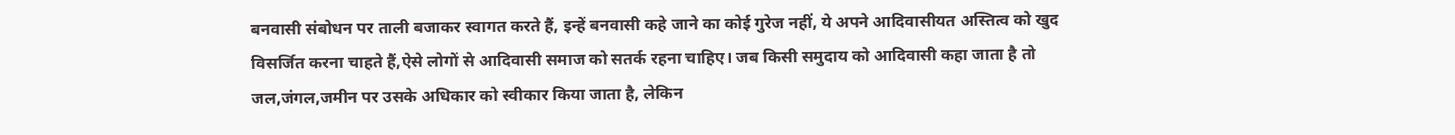बनवासी संबोधन पर ताली बजाकर स्वागत करते हैं, इन्हें बनवासी कहे जाने का कोई गुरेज नहीं, ये अपने आदिवासीयत अस्तित्व को खुद विसर्जित करना चाहते हैं,ऐसे लोगों से आदिवासी समाज को सतर्क रहना चाहिए। जब किसी समुदाय को आदिवासी कहा जाता है तो जल,जंगल,जमीन पर उसके अधिकार को स्वीकार किया जाता है, लेकिन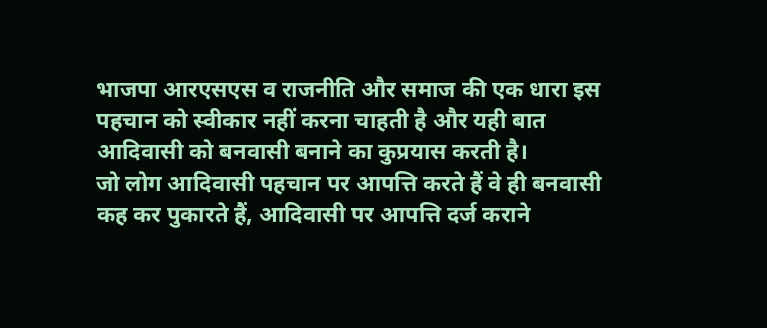भाजपा आरएसएस व राजनीति और समाज की एक धारा इस पहचान को स्वीकार नहीं करना चाहती है और यही बात आदिवासी को बनवासी बनाने का कुप्रयास करती है।
जो लोग आदिवासी पहचान पर आपत्ति करते हैं वे ही बनवासी कह कर पुकारते हैं, आदिवासी पर आपत्ति दर्ज कराने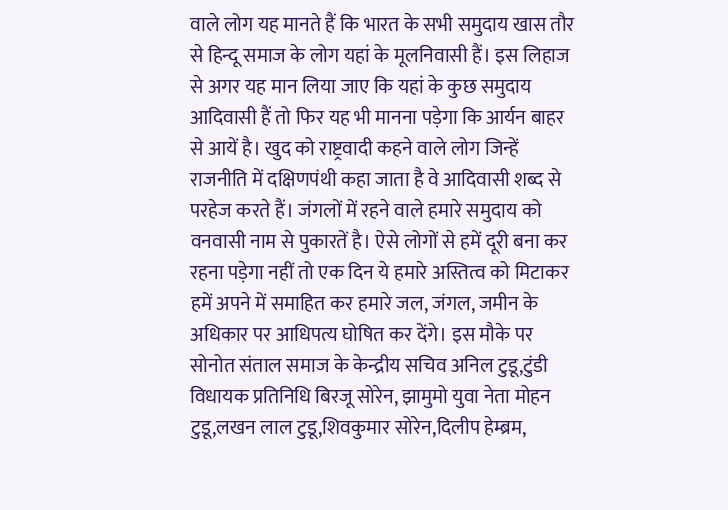वाले लोग यह मानते हैं कि भारत के सभी समुदाय खास तौर से हिन्दू समाज के लोग यहां के मूलनिवासी हैं। इस लिहाज से अगर यह मान लिया जाए कि यहां के कुछ समुदाय आदिवासी हैं तो फिर यह भी मानना पड़ेगा कि आर्यन बाहर से आयें है। खुद को राष्ट्रवादी कहने वाले लोग जिन्हें राजनीति में दक्षिणपंथी कहा जाता है वे आदिवासी शब्द से परहेज करते हैं। जंगलों में रहने वाले हमारे समुदाय को वनवासी नाम से पुकारतें है। ऐसे लोगों से हमें दूरी बना कर रहना पड़ेगा नहीं तो एक दिन ये हमारे अस्तित्व को मिटाकर हमें अपने में समाहित कर हमारे जल, जंगल, जमीन के अधिकार पर आधिपत्य घोषित कर देंगे। इस मौके पर सोनोत संताल समाज के केन्द्रीय सचिव अनिल टुडू,टुंडी विधायक प्रतिनिधि बिरजू सोरेन, झामुमो युवा नेता मोहन टुडू,लखन लाल टुडू,शिवकुमार सोरेन,दिलीप हेम्ब्रम,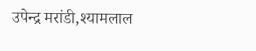उपेन्द्र मरांडी,श्यामलाल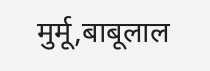मुर्मू,बाबूलाल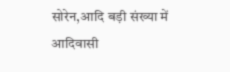सोरेन,आदि बड़ी संख्या में आदिवासी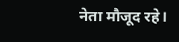नेता मौजूद रहे।